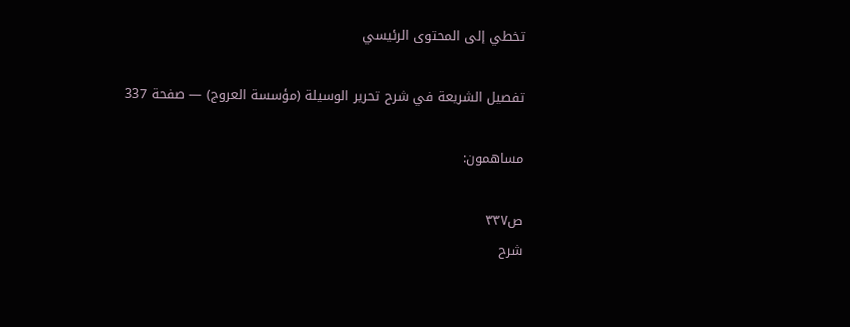تخطي إلى المحتوى الرئيسي

تفصيل الشريعة في شرح تحرير الوسيلة (مؤسسة العروج) — صفحة 337

مساهمون:

ص٣٣٧
شرح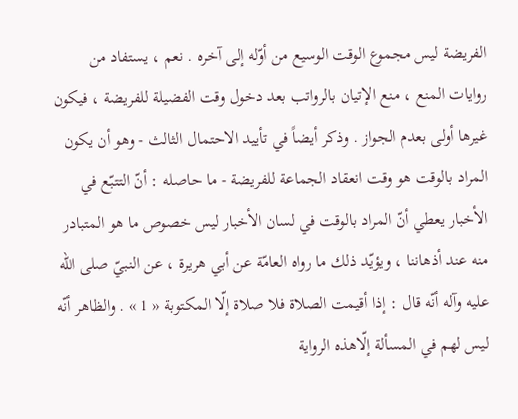الفريضة ليس مجموع الوقت الوسيع من أوّله إلى آخره . نعم ، يستفاد من روايات المنع ، منع الإتيان بالرواتب بعد دخول وقت الفضيلة للفريضة ، فيكون غيرها أولى بعدم الجواز . وذكر أيضاً في تأييد الاحتمال الثالث - وهو أن يكون المراد بالوقت هو وقت انعقاد الجماعة للفريضة - ما حاصله : أنّ التتبّع في الأخبار يعطي أنّ المراد بالوقت في لسان الأخبار ليس خصوص ما هو المتبادر منه عند أذهاننا ، ويؤيّد ذلك ما رواه العامّة عن أبي هريرة ، عن النبيّ صلى الله عليه وآله أنّه قال : إذا أقيمت الصلاة فلا صلاة إلّا المكتوبة « 1 » . والظاهر أنّه ليس لهم في المسألة إلّاهذه الرواية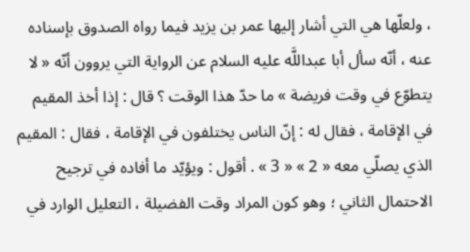، ولعلّها هي التي أشار إليها عمر بن يزيد فيما رواه الصدوق بإسناده عنه ، أنّه سأل أبا عبداللَّه عليه السلام عن الرواية التي يروون أنّه « لا يتطوّع في وقت فريضة » ما حدّ هذا الوقت ؟ قال : إذا أخذ المقيم في الإقامة ، فقال له : إنّ الناس يختلفون في الإقامة ، فقال : المقيم الذي يصلّي معه « 2 » « 3 » . أقول : ويؤيّد ما أفاده في ترجيح الاحتمال الثاني ؛ وهو كون المراد وقت الفضيلة ، التعليل الوارد في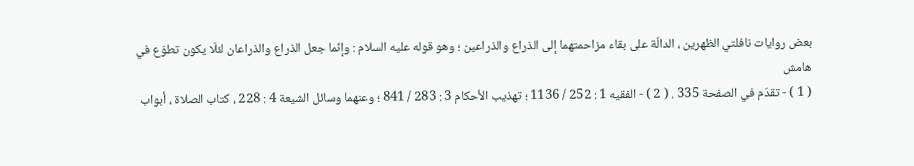بعض روايات نافلتي الظهرين ، الدالّة على بقاء مزاحمتهما إلى الذراع والذراعين ؛ وهو قوله عليه السلام : وإنّما جعل الذراع والذراعان لئلّا يكون تطوّع في
هامش
( 1 ) - تقدّم في الصفحة 335 . ( 2 ) - الفقيه 1 : 252 / 1136 ؛ تهذيب الأحكام 3 : 283 / 841 ؛ وعنهما وسائل الشيعة 4 : 228 ، كتاب الصلاة ، أبواب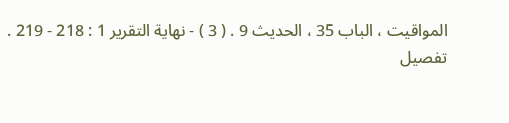المواقيت ، الباب 35 ، الحديث 9 . ( 3 ) - نهاية التقرير 1 : 218 - 219 .
تفصيل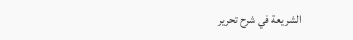الشريعة في شرح تحرير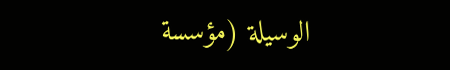الوسيلة (مؤسسة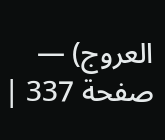العروج) — صفحة 337 |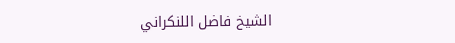الشيخ فاضل اللنكراني